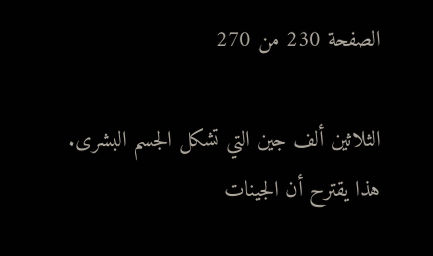الصفحة 230 من 270

الثلاثين ألف جين التي تشكل الجسم البشرى. هذا يقترح أن الجينات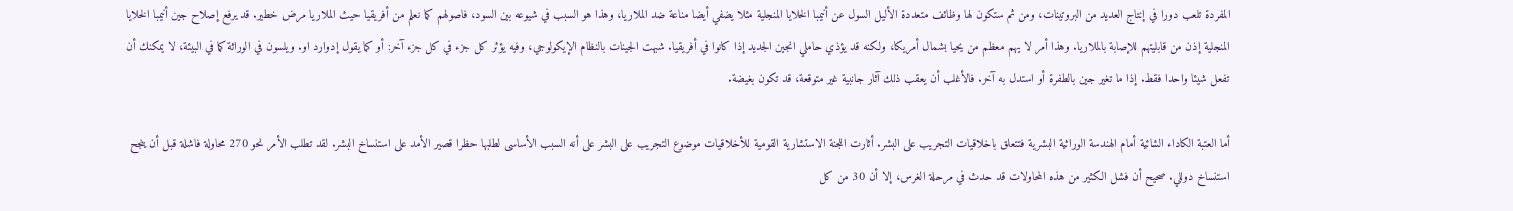المفردة تلعب دورا في إنتاج العديد من البروتينات، ومن ثم ستكون لها وظائف متعددة الأليل السول عن أنيمبا الخلايا المنجلية مثلا يضفي أيضا مناعة ضد الملاريا، وهذا هو السبب في شيوعه بين السود، فاصولهم كما نعلم من أفريقيا حيث الملاريا مرض خطير. قد يرفع إصلاح جين أنيمبا الخلايا المنجلية إذن من قابليتهم للإصابة بالملاريا. وهذا أمر لا يهم معظم من يحيا بشمال أمريكا، ولكنه قد يؤذي حاملي انجين الجديد إذا كانوا في أفريقيا. شبهت الجينات بالنظام الإيكولوجي، وفيه يؤثر كل جزء في كل جزء آخر: أو كما يقول إدوارد او. ويلسون في الوراثة كما في البيئة، لا يمكنك أن تفعل شيئا واحدا فقط. إذا ما تغير جين بالطفرة أو استدل به آخر. فالأغلب أن يعقب ذلك آثار جانبية غير متوقعة، قد تكون بغيضة.

أما العتبة الكاداء الشائية أمام الهندسة الوراثية البشرية فتتعلق باخلاقيات التجريب على البشر. أثارت اللجنة الاستشارية القومية للأخلاقيات موضوع التجريب على البشر على أنه السبب الأساسى لطلبها حظرا قصير الأمد على استنساخ البشر. لقد تطلب الأمر نحو 270 محاولة فاشلة قبل أن ينجح استنساخ دوللي. صحيح أن فشل الكثير من هذه المحاولات قد حدث في مرحلة الغرس، إلا أن 30 من كل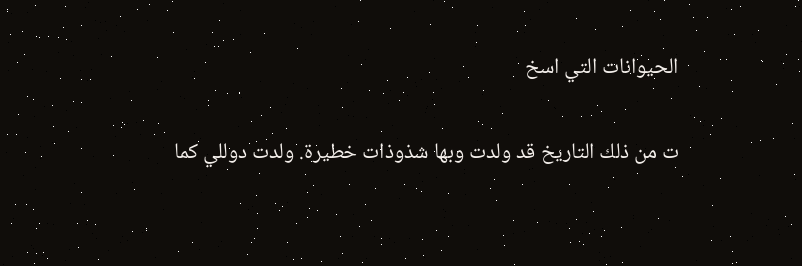الحيوانات التي اسخ

ت من ذلك التاريخ قد ولدت وبها شذوذات خطيرة. ولدت دوللي كما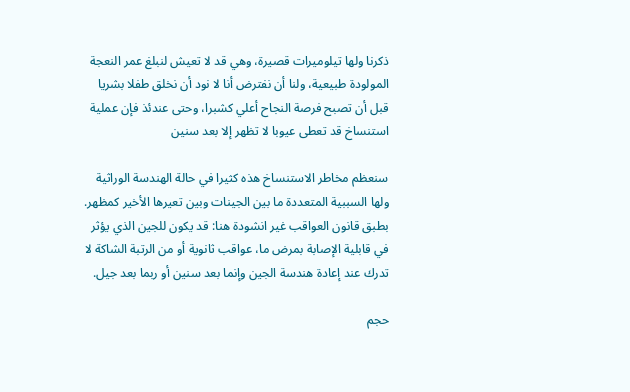ذكرنا ولها تيلوميرات قصيرة، وهي قد لا تعيش لنبلغ عمر النعجة المولودة طبيعية، ولنا أن نفترض أنا لا نود أن نخلق طفلا بشريا قبل أن تصبح فرصة النجاح أعلي کشبرا، وحتى عندئذ فإن عملية استنساخ قد تعطى عيوبا لا تظهر إلا بعد سنين

سنعظم مخاطر الاستنساخ هذه كثيرا في حالة الهندسة الوراثية ولها السببية المتعددة ما بين الجينات وبين تعيرها الأخير كمظهر. بطبق قانون العواقب غير انشودة هنا: قد يكون للجين الذي يؤثر في قابلية الإصابة بمرض ما، عواقب ثانوية أو من الرتبة الشاكة لا تدرك عند إعادة هندسة الجين وإنما بعد سنين أو ربما بعد جيل.

حجم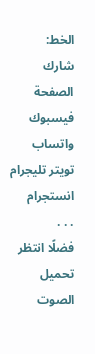الخط:
شارك الصفحة
فيسبوك واتساب تويتر تليجرام انستجرام
. . .
فضلًا انتظر تحميل الصوت